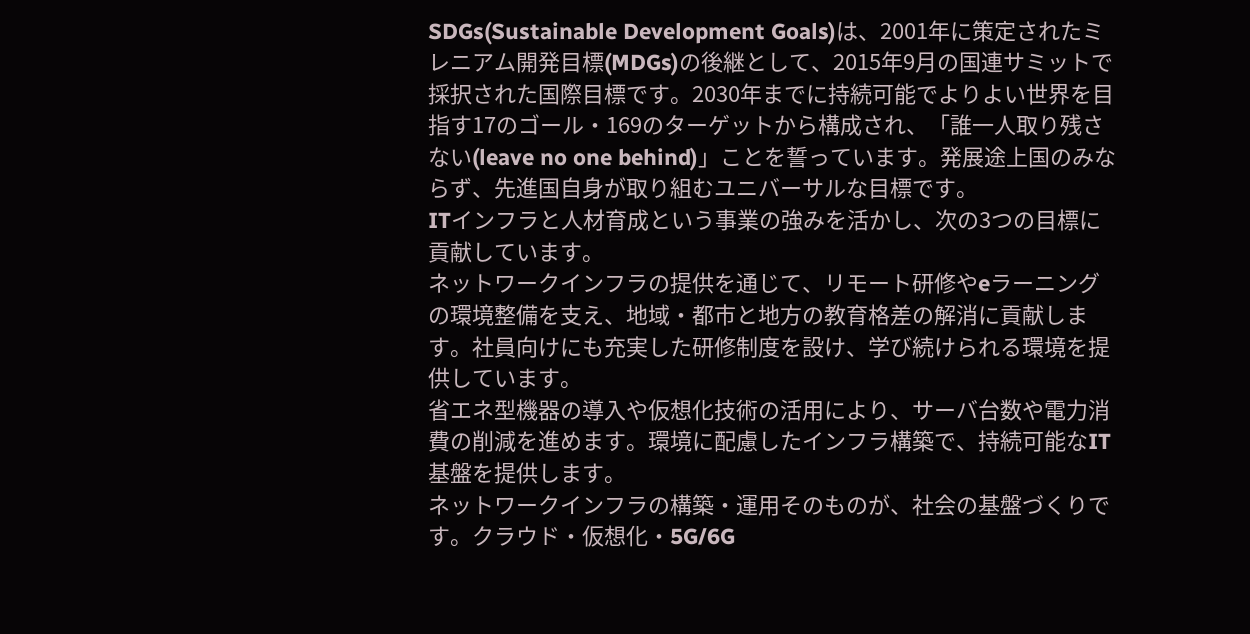SDGs(Sustainable Development Goals)は、2001年に策定されたミレニアム開発目標(MDGs)の後継として、2015年9月の国連サミットで採択された国際目標です。2030年までに持続可能でよりよい世界を目指す17のゴール・169のターゲットから構成され、「誰一人取り残さない(leave no one behind)」ことを誓っています。発展途上国のみならず、先進国自身が取り組むユニバーサルな目標です。
ITインフラと人材育成という事業の強みを活かし、次の3つの目標に貢献しています。
ネットワークインフラの提供を通じて、リモート研修やeラーニングの環境整備を支え、地域・都市と地方の教育格差の解消に貢献します。社員向けにも充実した研修制度を設け、学び続けられる環境を提供しています。
省エネ型機器の導入や仮想化技術の活用により、サーバ台数や電力消費の削減を進めます。環境に配慮したインフラ構築で、持続可能なIT基盤を提供します。
ネットワークインフラの構築・運用そのものが、社会の基盤づくりです。クラウド・仮想化・5G/6G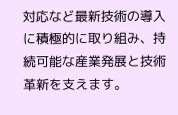対応など最新技術の導入に積極的に取り組み、持続可能な産業発展と技術革新を支えます。